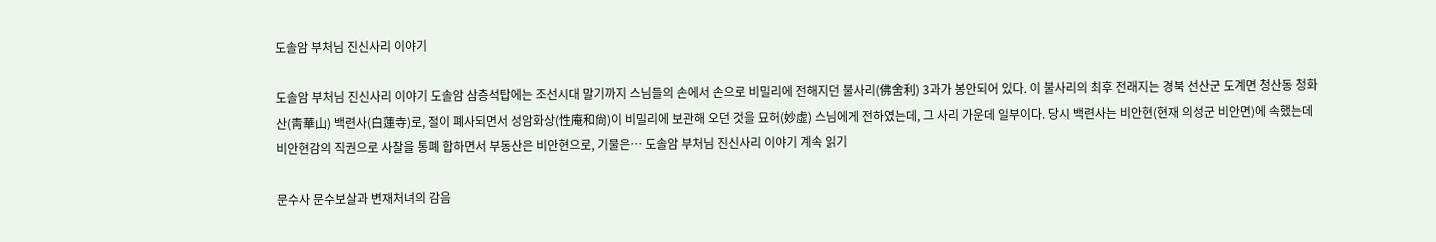도솔암 부처님 진신사리 이야기

도솔암 부처님 진신사리 이야기 도솔암 삼층석탑에는 조선시대 말기까지 스님들의 손에서 손으로 비밀리에 전해지던 불사리(佛舍利) 3과가 봉안되어 있다. 이 불사리의 최후 전래지는 경북 선산군 도계면 청산동 청화산(靑華山) 백련사(白蓮寺)로, 절이 폐사되면서 성암화상(性庵和尙)이 비밀리에 보관해 오던 것을 묘허(妙虛) 스님에게 전하였는데, 그 사리 가운데 일부이다. 당시 백련사는 비안현(현재 의성군 비안면)에 속했는데 비안현감의 직권으로 사찰을 통폐 합하면서 부동산은 비안현으로, 기물은… 도솔암 부처님 진신사리 이야기 계속 읽기

문수사 문수보살과 변재처녀의 감음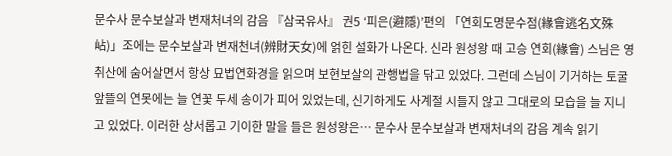문수사 문수보살과 변재처녀의 감음 『삼국유사』 권5 ‘피은(避隱)’편의 「연회도명문수점(緣會逃名文殊岾)」조에는 문수보살과 변재천녀(辨財天女)에 얽힌 설화가 나온다. 신라 원성왕 때 고승 연회(緣會) 스님은 영취산에 숨어살면서 항상 묘법연화경을 읽으며 보현보살의 관행법을 닦고 있었다. 그런데 스님이 기거하는 토굴 앞뜰의 연못에는 늘 연꽃 두세 송이가 피어 있었는데, 신기하게도 사계절 시들지 않고 그대로의 모습을 늘 지니고 있었다. 이러한 상서롭고 기이한 말을 들은 원성왕은… 문수사 문수보살과 변재처녀의 감음 계속 읽기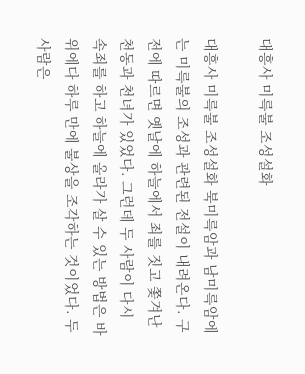대흥사 미륵불 조성설화

대흥사 미륵불 조성설화 북미륵암과 남미륵암에는 미륵불의 조성과 관련된 전설이 내려온다. 구전에 따르면 옛날에 하늘에서 죄를 짓고 쫓겨난 천동과 천녀가 있었다. 그런데 두 사람이 다시 속죄를 하고 하늘에 올라가 살 수 있는 방법은 바위에다 하루 만에 불상을 조각하는 것이었다. 두 사람은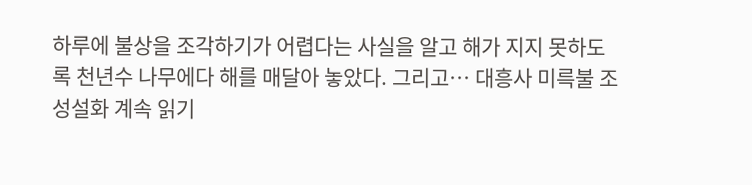하루에 불상을 조각하기가 어렵다는 사실을 알고 해가 지지 못하도록 천년수 나무에다 해를 매달아 놓았다. 그리고… 대흥사 미륵불 조성설화 계속 읽기